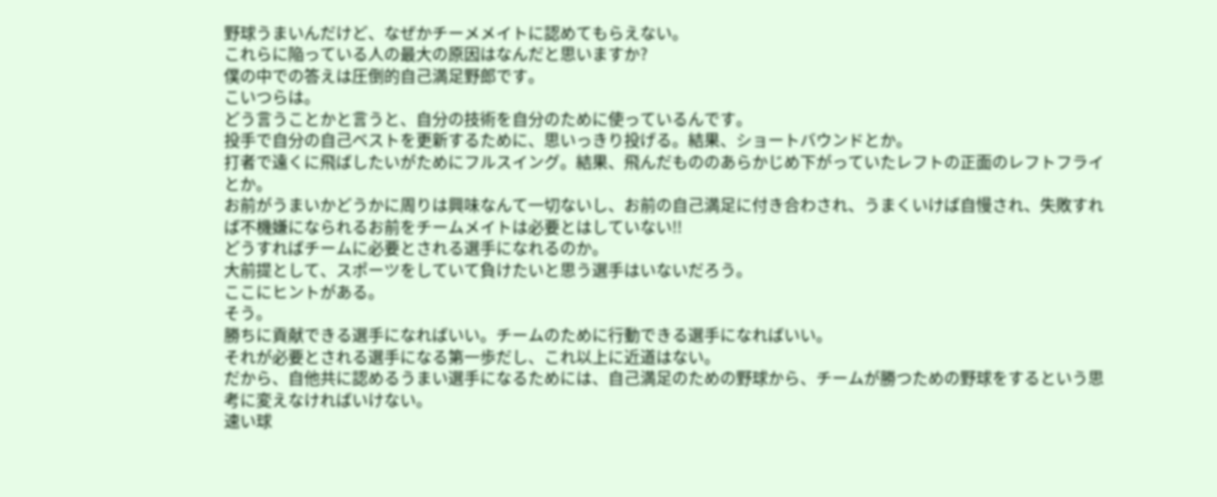野球うまいんだけど、なぜかチーメメイトに認めてもらえない。
これらに陥っている人の最大の原因はなんだと思いますか?
僕の中での答えは圧倒的自己満足野郎です。
こいつらは。
どう言うことかと言うと、自分の技術を自分のために使っているんです。
投手で自分の自己ベストを更新するために、思いっきり投げる。結果、ショートバウンドとか。
打者で遠くに飛ばしたいがためにフルスイング。結果、飛んだもののあらかじめ下がっていたレフトの正面のレフトフライとか。
お前がうまいかどうかに周りは興味なんて一切ないし、お前の自己満足に付き合わされ、うまくいけば自慢され、失敗すれば不機嫌になられるお前をチームメイトは必要とはしていない!!
どうすればチームに必要とされる選手になれるのか。
大前提として、スポーツをしていて負けたいと思う選手はいないだろう。
ここにヒントがある。
そう。
勝ちに貢献できる選手になればいい。チームのために行動できる選手になればいい。
それが必要とされる選手になる第一歩だし、これ以上に近道はない。
だから、自他共に認めるうまい選手になるためには、自己満足のための野球から、チームが勝つための野球をするという思考に変えなければいけない。
速い球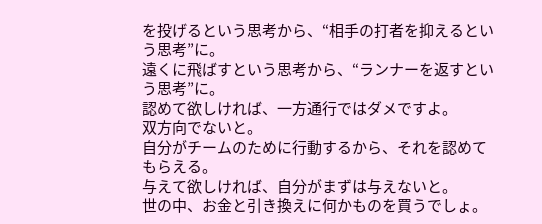を投げるという思考から、“相手の打者を抑えるという思考”に。
遠くに飛ばすという思考から、“ランナーを返すという思考”に。
認めて欲しければ、一方通行ではダメですよ。
双方向でないと。
自分がチームのために行動するから、それを認めてもらえる。
与えて欲しければ、自分がまずは与えないと。
世の中、お金と引き換えに何かものを買うでしょ。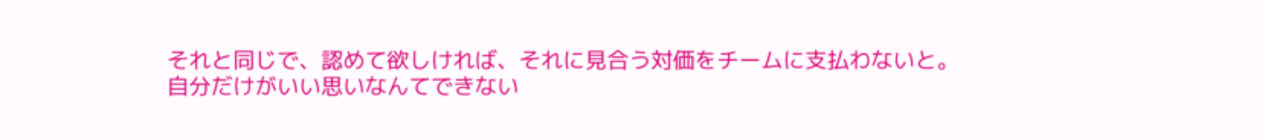それと同じで、認めて欲しければ、それに見合う対価をチームに支払わないと。
自分だけがいい思いなんてできない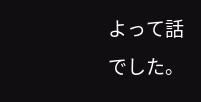よって話でした。